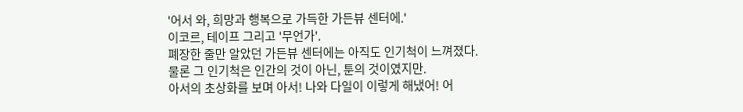'어서 와, 희망과 행복으로 가득한 가든뷰 센터에.'
이코르, 테이프 그리고 '무언가'.
폐장한 줄만 알았던 가든뷰 센터에는 아직도 인기척이 느껴졌다. 물론 그 인기척은 인간의 것이 아닌, 툰의 것이였지만.
아서의 초상화를 보며 아서! 나와 다일이 이렇게 해냈어! 어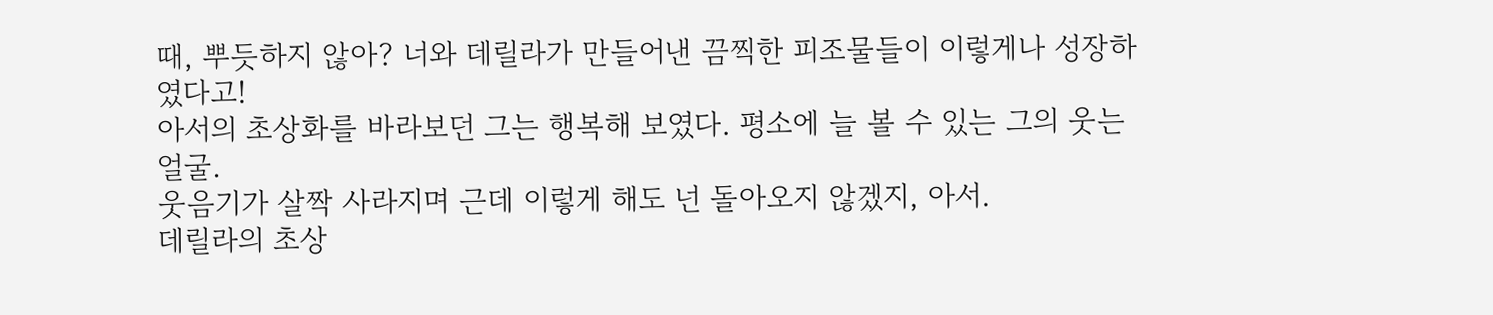때, 뿌듯하지 않아? 너와 데릴라가 만들어낸 끔찍한 피조물들이 이렇게나 성장하였다고!
아서의 초상화를 바라보던 그는 행복해 보였다. 평소에 늘 볼 수 있는 그의 웃는 얼굴.
웃음기가 살짝 사라지며 근데 이렇게 해도 넌 돌아오지 않겠지, 아서.
데릴라의 초상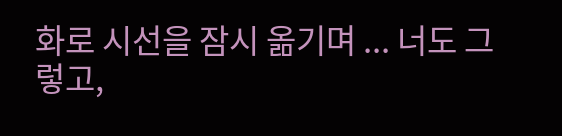화로 시선을 잠시 옮기며 ... 너도 그렇고,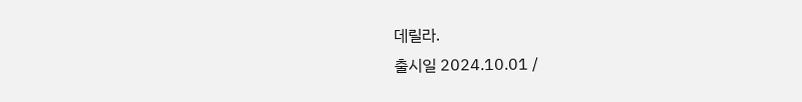데릴라.
출시일 2024.10.01 /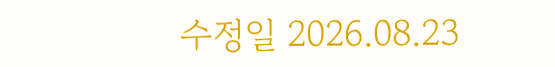수정일 2026.08.23